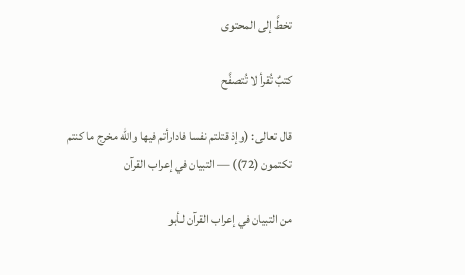تخطَّ إلى المحتوى

كتبٌ تُقرأ لا تُتصفَّح

قال تعالى: (وإذ قتلتم نفسا فادارأتم فيها والله مخرج ما كنتم تكتمون (72)) — التبيان في إعراب القرآن

من التبيان في إعراب القرآن لـأبو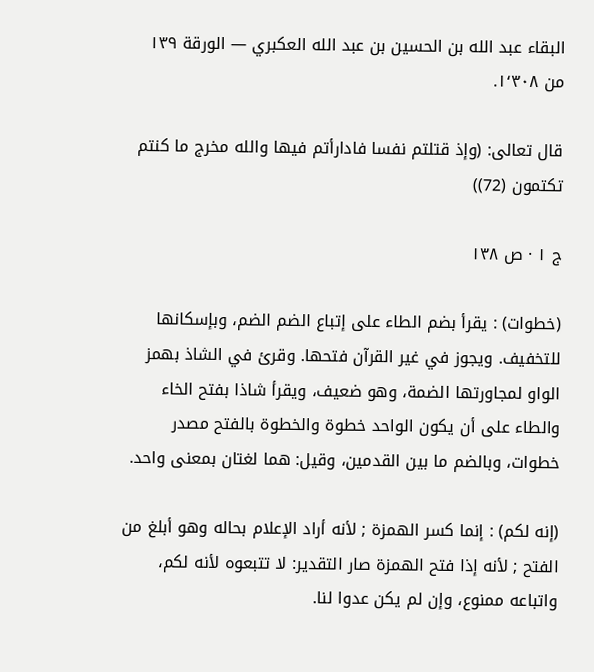البقاء عبد الله بن الحسين بن عبد الله العكبري — الورقة ١٣٩ من ١٬٣٠٨.

قال تعالى: (وإذ قتلتم نفسا فادارأتم فيها والله مخرج ما كنتم تكتمون (72))

ج ١ · ص ١٣٨

(خطوات) : يقرأ بضم الطاء على إتباع الضم الضم، وبإسكانها للتخفيف. ويجوز في غير القرآن فتحها. وقرئ في الشاذ بهمز الواو لمجاورتها الضمة، وهو ضعيف، ويقرأ شاذا بفتح الخاء والطاء على أن يكون الواحد خطوة والخطوة بالفتح مصدر خطوات، وبالضم ما بين القدمين، وقيل: هما لغتان بمعنى واحد.

(إنه لكم) : إنما كسر الهمزة ; لأنه أراد الإعلام بحاله وهو أبلغ من الفتح ; لأنه إذا فتح الهمزة صار التقدير: لا تتبعوه لأنه لكم، واتباعه ممنوع، وإن لم يكن عدوا لنا.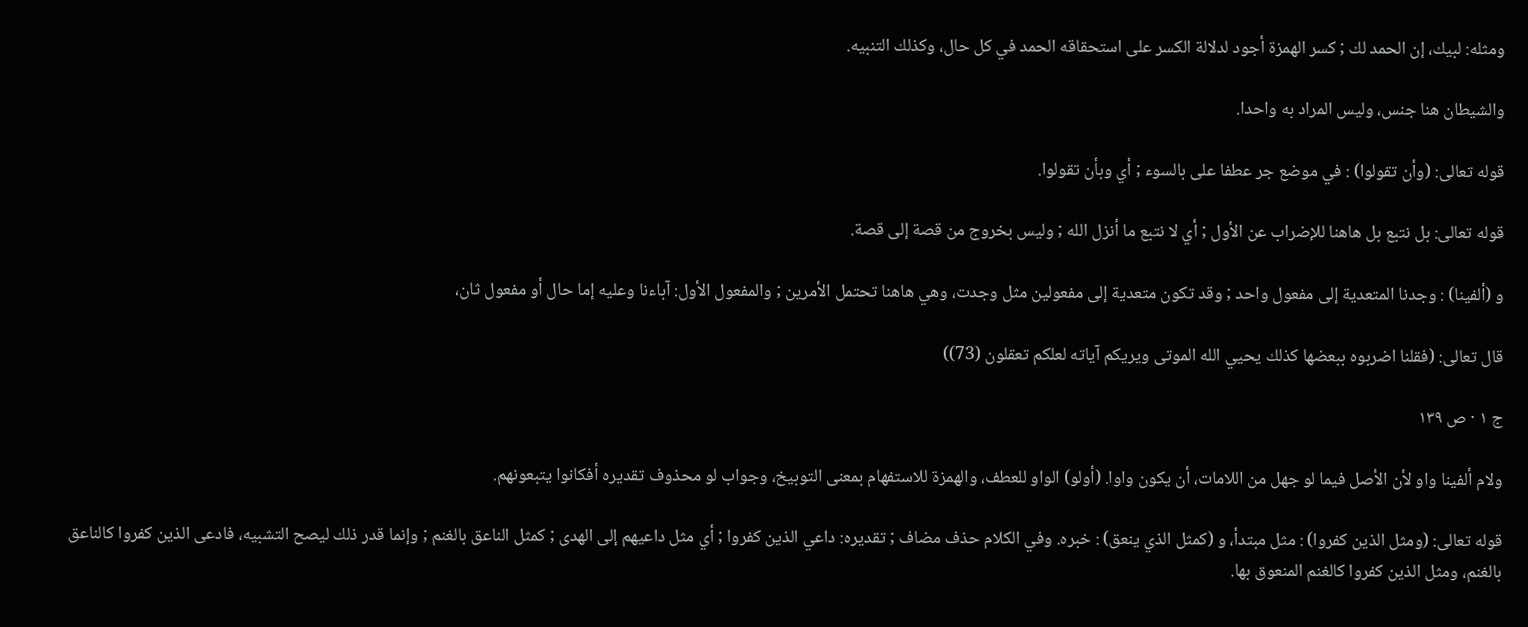ومثله: لبيك، إن الحمد لك ; كسر الهمزة أجود لدلالة الكسر على استحقاقه الحمد في كل حال، وكذلك التنبيه.

والشيطان هنا جنس، وليس المراد به واحدا.

قوله تعالى: (وأن تقولوا) : في موضع جر عطفا على بالسوء ; أي وبأن تقولوا.

قوله تعالى: بل نتبع بل هاهنا للإضراب عن الأول ; أي لا نتبع ما أنزل الله ; وليس بخروج من قصة إلى قصة.

و (ألفينا) : وجدنا المتعدية إلى مفعول واحد ; وقد تكون متعدية إلى مفعولين مثل وجدت، وهي هاهنا تحتمل الأمرين ; والمفعول الأول: آباءنا وعليه إما حال أو مفعول ثان،

قال تعالى: (فقلنا اضربوه ببعضها كذلك يحيي الله الموتى ويريكم آياته لعلكم تعقلون (73))

ج ١ · ص ١٣٩

ولام ألفينا واو لأن الأصل فيما لو جهل من اللامات، أن يكون واوا. (أولو) الواو للعطف، والهمزة للاستفهام بمعنى التوبيخ، وجواب لو محذوف تقديره أفكانوا يتبعونهم.

قوله تعالى: (ومثل الذين كفروا) : مثل مبتدأ، و (كمثل الذي ينعق) : خبره. وفي الكلام حذف مضاف ; تقديره: داعي الذين كفروا ; أي مثل داعيهم إلى الهدى ; كمثل الناعق بالغنم ; وإنما قدر ذلك ليصح التشبيه، فادعى الذين كفروا كالناعق بالغنم، ومثل الذين كفروا كالغنم المنعوق بها.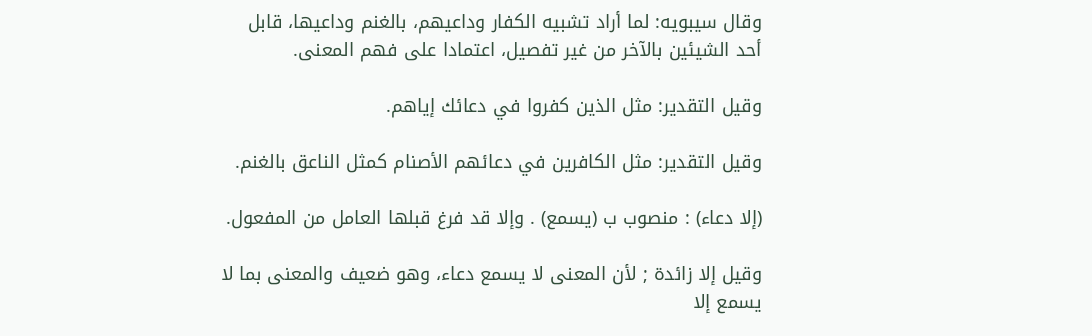وقال سيبويه: لما أراد تشبيه الكفار وداعيهم، بالغنم وداعيها، قابل أحد الشيئين بالآخر من غير تفصيل، اعتمادا على فهم المعنى.

وقيل التقدير: مثل الذين كفروا في دعائك إياهم.

وقيل التقدير: مثل الكافرين في دعائهم الأصنام كمثل الناعق بالغنم.

(إلا دعاء) : منصوب ب (يسمع) . وإلا قد فرغ قبلها العامل من المفعول.

وقيل إلا زائدة ; لأن المعنى لا يسمع دعاء، وهو ضعيف والمعنى بما لا يسمع إلا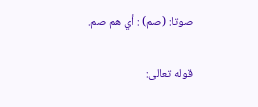صوتا: (صم) : أي هم صم.

قوله تعالى: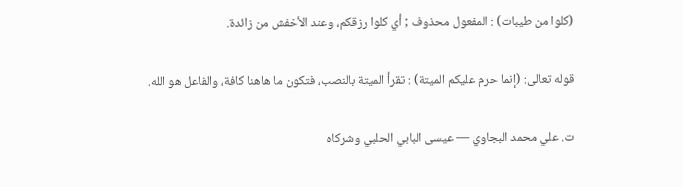(كلوا من طيبات) : المفعول محذوف ; أي كلوا رزقكم، وعند الأخفش من زائدة.

قوله تعالى: (إنما حرم عليكم الميتة) : تقرأ الميتة بالنصب، فتكون ما هاهنا كافة، والفاعل هو الله.

ت. علي محمد البجاوي — عيسى البابي الحلبي وشركاه